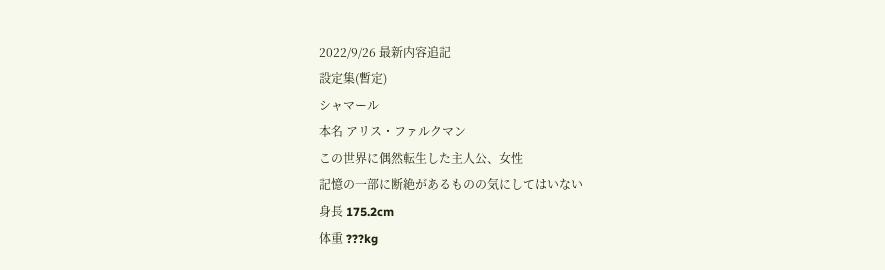2022/9/26 最新内容追記
設定集(暫定)
シャマール
本名 アリス・ファルクマン
この世界に偶然転生した主人公、女性
記憶の一部に断絶があるものの気にしてはいない
身長 175.2cm
体重 ???kg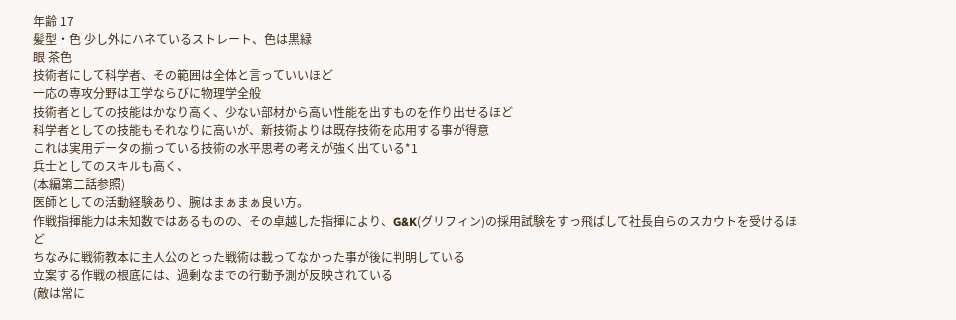年齢 17
髪型・色 少し外にハネているストレート、色は黒緑
眼 茶色
技術者にして科学者、その範囲は全体と言っていいほど
一応の専攻分野は工学ならびに物理学全般
技術者としての技能はかなり高く、少ない部材から高い性能を出すものを作り出せるほど
科学者としての技能もそれなりに高いが、新技術よりは既存技術を応用する事が得意
これは実用データの揃っている技術の水平思考の考えが強く出ている*1
兵士としてのスキルも高く、
(本編第二話参照)
医師としての活動経験あり、腕はまぁまぁ良い方。
作戦指揮能力は未知数ではあるものの、その卓越した指揮により、G&K(グリフィン)の採用試験をすっ飛ばして社長自らのスカウトを受けるほど
ちなみに戦術教本に主人公のとった戦術は載ってなかった事が後に判明している
立案する作戦の根底には、過剰なまでの行動予測が反映されている
(敵は常に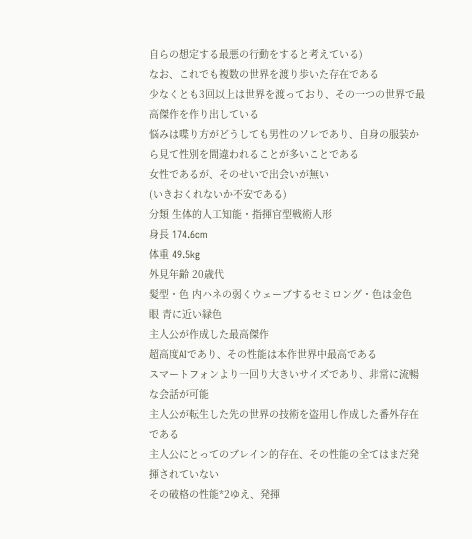自らの想定する最悪の行動をすると考えている)
なお、これでも複数の世界を渡り歩いた存在である
少なくとも3回以上は世界を渡っており、その一つの世界で最高傑作を作り出している
悩みは喋り方がどうしても男性のソレであり、自身の服装から見て性別を間違われることが多いことである
女性であるが、そのせいで出会いが無い
(いきおくれないか不安である)
分類 生体的人工知能・指揮官型戦術人形
身長 174.6cm
体重 49.5kg
外見年齢 20歳代
髪型・色 内ハネの弱くウェーブするセミロング・色は金色
眼 青に近い緑色
主人公が作成した最高傑作
超高度AIであり、その性能は本作世界中最高である
スマートフォンより一回り大きいサイズであり、非常に流暢な会話が可能
主人公が転生した先の世界の技術を盗用し作成した番外存在である
主人公にとってのブレイン的存在、その性能の全てはまだ発揮されていない
その破格の性能*2ゆえ、発揮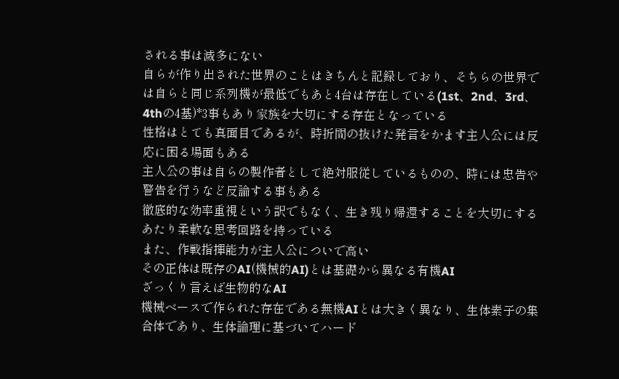される事は滅多にない
自らが作り出された世界のことはきちんと記録しており、そちらの世界では自らと同じ系列機が最低でもあと4台は存在している(1st、2nd、3rd、4thの4基)*3事もあり家族を大切にする存在となっている
性格はとても真面目であるが、時折間の抜けた発言をかます主人公には反応に困る場面もある
主人公の事は自らの製作者として絶対服従しているものの、時には忠告や警告を行うなど反論する事もある
徹底的な効率重視という訳でもなく、生き残り帰還することを大切にするあたり柔軟な思考回路を持っている
また、作戦指揮能力が主人公についで高い
その正体は既存のAI(機械的AI)とは基礎から異なる有機AI
ざっくり言えば生物的なAI
機械ベースで作られた存在である無機AIとは大きく異なり、生体素子の集合体であり、生体論理に基づいてハード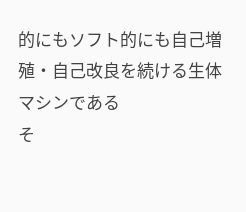的にもソフト的にも自己増殖・自己改良を続ける生体マシンである
そ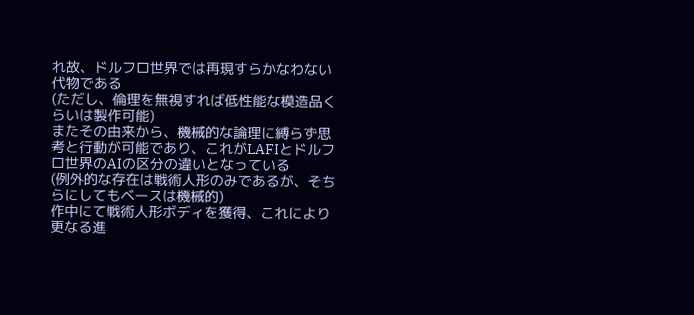れ故、ドルフロ世界では再現すらかなわない代物である
(ただし、倫理を無視すれば低性能な模造品くらいは製作可能)
またその由来から、機械的な論理に縛らず思考と行動が可能であり、これがLAFIとドルフロ世界のAIの区分の違いとなっている
(例外的な存在は戦術人形のみであるが、そちらにしてもベースは機械的)
作中にて戦術人形ボディを獲得、これにより更なる進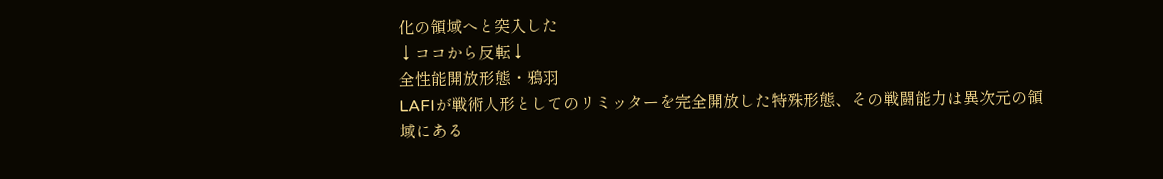化の領域へと突入した
↓ココから反転↓
全性能開放形態・鴉羽
LAFIが戦術人形としてのリミッターを完全開放した特殊形態、その戦闘能力は異次元の領域にある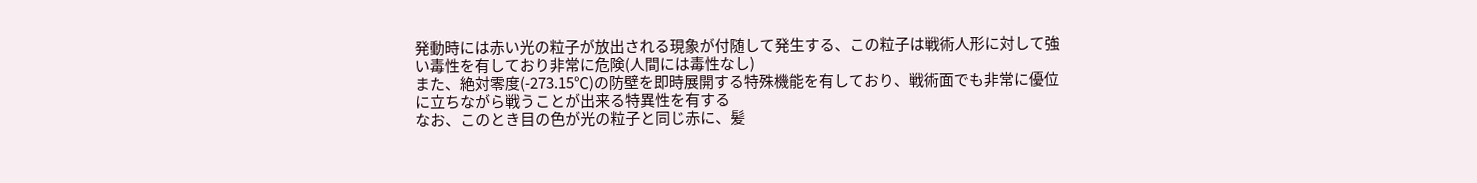発動時には赤い光の粒子が放出される現象が付随して発生する、この粒子は戦術人形に対して強い毒性を有しており非常に危険(人間には毒性なし)
また、絶対零度(-273.15℃)の防壁を即時展開する特殊機能を有しており、戦術面でも非常に優位に立ちながら戦うことが出来る特異性を有する
なお、このとき目の色が光の粒子と同じ赤に、髪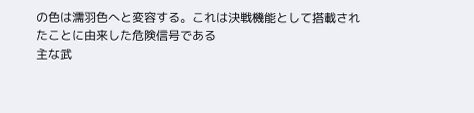の色は濡羽色へと変容する。これは決戦機能として搭載されたことに由来した危険信号である
主な武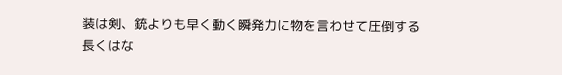装は剣、銃よりも早く動く瞬発力に物を言わせて圧倒する
長くはな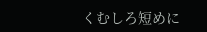くむしろ短めに